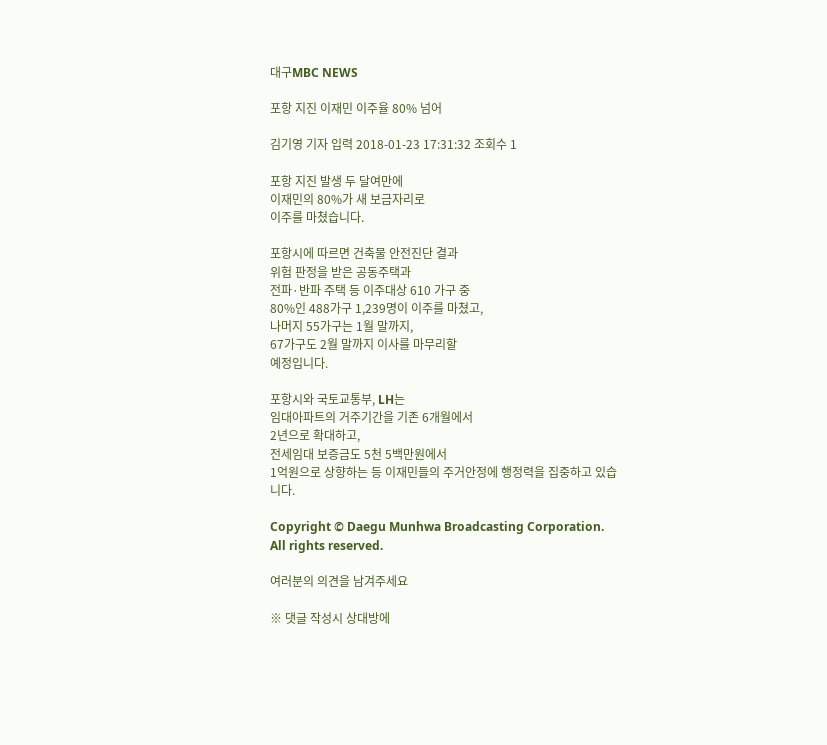대구MBC NEWS

포항 지진 이재민 이주율 80% 넘어

김기영 기자 입력 2018-01-23 17:31:32 조회수 1

포항 지진 발생 두 달여만에
이재민의 80%가 새 보금자리로
이주를 마쳤습니다.

포항시에 따르면 건축물 안전진단 결과
위험 판정을 받은 공동주택과
전파·반파 주택 등 이주대상 610 가구 중
80%인 488가구 1,239명이 이주를 마쳤고,
나머지 55가구는 1월 말까지,
67가구도 2월 말까지 이사를 마무리할
예정입니다.

포항시와 국토교통부, LH는
임대아파트의 거주기간을 기존 6개월에서
2년으로 확대하고,
전세임대 보증금도 5천 5백만원에서
1억원으로 상향하는 등 이재민들의 주거안정에 행정력을 집중하고 있습니다.

Copyright © Daegu Munhwa Broadcasting Corporation. All rights reserved.

여러분의 의견을 남겨주세요

※ 댓글 작성시 상대방에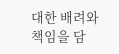대한 배려와 책임을 담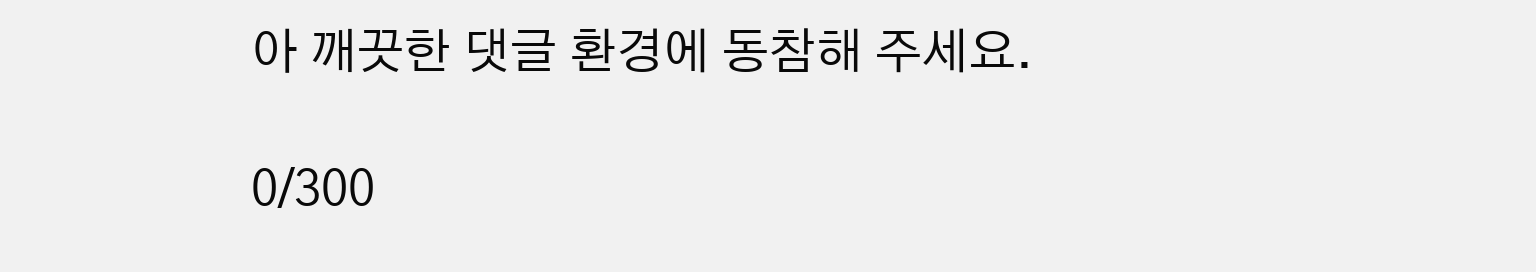아 깨끗한 댓글 환경에 동참해 주세요.

0/300